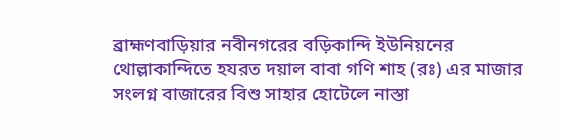ব্রাহ্মণবাড়িয়ার নবীনগরের বড়িকান্দি ইউনিয়নের থোল্লাকান্দিতে হযরত দয়াল বাবা গণি শাহ (রঃ) এর মাজার সংলগ্ন বাজারের বিশু সাহার হোটেলে নাস্তা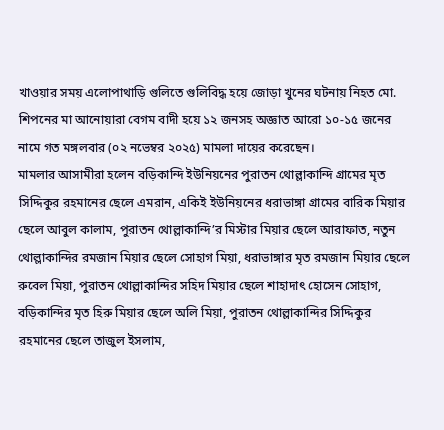খাওয়ার সময় এলোপাথাড়ি গুলিতে গুলিবিদ্ধ হয়ে জোড়া খুনের ঘটনায় নিহত মো. শিপনের মা আনোয়ারা বেগম বাদী হয়ে ১২ জনসহ অজ্ঞাত আরো ১০-১৫ জনের নামে গত মঙ্গলবার (০২ নভেম্বর ২০২৫) মামলা দায়ের করেছেন।
মামলার আসামীরা হলেন বড়িকান্দি ইউনিয়নের পুরাতন থোল্লাকান্দি গ্রামের মৃত সিদ্দিকুর রহমানের ছেলে এমরান, একিই ইউনিয়নের ধরাভাঙ্গা গ্রামের বারিক মিয়ার ছেলে আবুল কালাম, পুরাতন থোল্লাকান্দি’র মিস্টার মিয়ার ছেলে আরাফাত, নতুন থোল্লাকান্দির রমজান মিয়ার ছেলে সোহাগ মিয়া, ধরাভাঙ্গার মৃত রমজান মিয়ার ছেলে রুবেল মিয়া, পুরাতন থোল্লাকান্দির সহিদ মিয়ার ছেলে শাহাদাৎ হোসেন সোহাগ, বড়িকান্দির মৃত হিরু মিয়ার ছেলে অলি মিয়া, পুরাতন থোল্লাকান্দির সিদ্দিকুর রহমানের ছেলে তাজুল ইসলাম,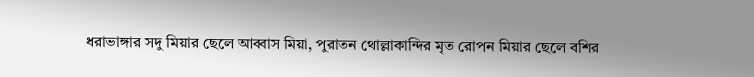ধরাভাঙ্গার সদু মিয়ার ছেলে আব্বাস মিয়া, পুরাতন থোল্লাকান্দির মৃত রোপন মিয়ার ছেলে বশির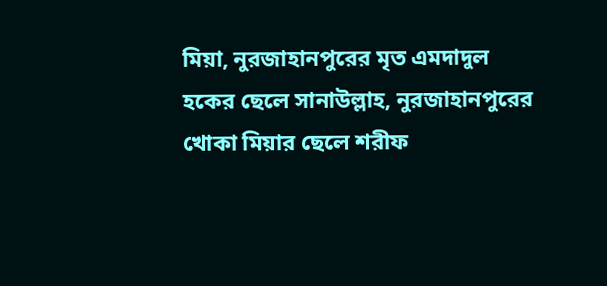মিয়া, নুরজাহানপুরের মৃত এমদাদুল হকের ছেলে সানাউল্লাহ, নুরজাহানপুরের খোকা মিয়ার ছেলে শরীফ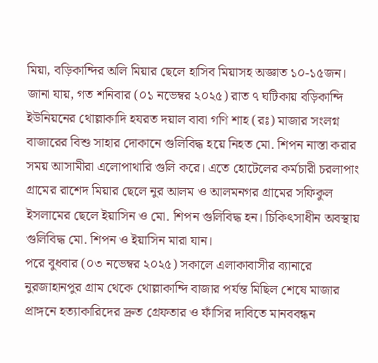মিয়া, বড়িকান্দির অলি মিয়ার ছেলে হাসিব মিয়াসহ অজ্ঞাত ১০-১৫জন।
জানা যায়, গত শনিবার (০১ নভেম্বর ২০২৫) রাত ৭ ঘটিকায় বড়িকান্দি ইউনিয়নের থোল্লাকাদি হযরত দয়াল বাবা গণি শাহ (রঃ) মাজার সংলগ্ন বাজারের বিশু সাহার দোকানে গুলিবিদ্ধ হয়ে নিহত মো. শিপন নাস্তা করার সময় আসামীরা এলোপাথারি গুলি করে। এতে হোটেলের কর্মচারী চরলাপাং গ্রামের রাশেদ মিয়ার ছেলে নুর আলম ও আলমনগর গ্রামের সফিকুল ইসলামের ছেলে ইয়াসিন ও মো. শিপন গুলিবিদ্ধ হন। চিকিৎসাধীন অবস্থায় গুলিবিদ্ধ মো. শিপন ও ইয়াসিন মারা যান।
পরে বুধবার (০৩ নভেম্বর ২০২৫) সকালে এলাকাবাসীর ব্যানারে নুরজাহানপুর গ্রাম থেকে থোল্লাকান্দি বাজার পর্যন্ত মিছিল শেষে মাজার প্রাঙ্গনে হত্যাকারিদের দ্রুত গ্রেফতার ও ফাঁসির দাবিতে মানববন্ধন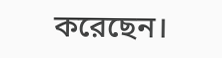করেছেন।